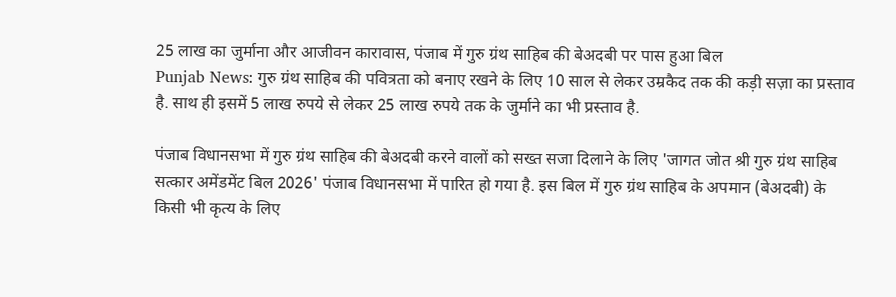25 लाख का जुर्माना और आजीवन कारावास, पंजाब में गुरु ग्रंथ साहिब की बेअदबी पर पास हुआ बिल
Punjab News: गुरु ग्रंथ साहिब की पवित्रता को बनाए रखने के लिए 10 साल से लेकर उम्रकैद तक की कड़ी सज़ा का प्रस्ताव है. साथ ही इसमें 5 लाख रुपये से लेकर 25 लाख रुपये तक के जुर्माने का भी प्रस्ताव है.

पंजाब विधानसभा में गुरु ग्रंथ साहिब की बेअदबी करने वालों को सख्त सजा दिलाने के लिए 'जागत जोत श्री गुरु ग्रंथ साहिब सत्कार अमेंडमेंट बिल 2026' पंजाब विधानसभा में पारित हो गया है. इस बिल में गुरु ग्रंथ साहिब के अपमान (बेअदबी) के किसी भी कृत्य के लिए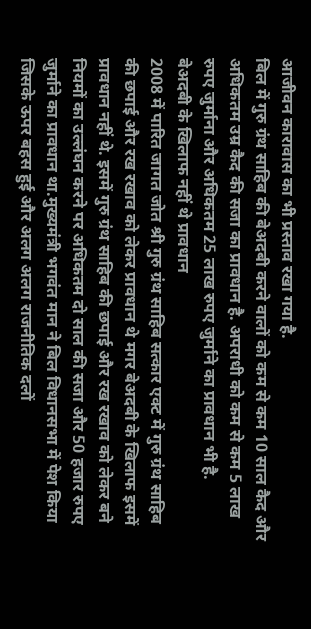आजीवन कारावास का भी प्रस्ताव रखा गया है.
बिल में गुरु ग्रंथ साहिब की बेअदबी करने वालों को कम से कम 10 साल कैद और अधिकतम उम्र कैद की सजा का प्रावधान है. अपराधी को कम से कम 5 लाख रुपए जुर्माना और अधिकतम 25 लाख रुपए जुर्माने का प्रावधान भी है.
बेअदबी के खिलाफ नहीं थे प्रावधान
2008 में पारित जागत जोत श्री गुरु ग्रंथ साहिब सत्कार एक्ट में गुरु ग्रंथ साहिब की छपाई और रख रखाव को लेकर प्रावधान थे मगर बेअदबी के खिलाफ इसमें प्रावधान नहीं थे. इसमें गुरु ग्रंथ साहिब की छपाई और रख रखाव को लेकर बने नियमों का उल्लंघन करने पर अधिकतम दो साल की सजा और 50 हजार रुपए जुर्माने का प्रावधान था.मुख्यमंत्री भगवंत मान ने बिल विधानसभा में पेश किया जिसके ऊपर बहस हुई और अलग अलग राजनीतिक दलों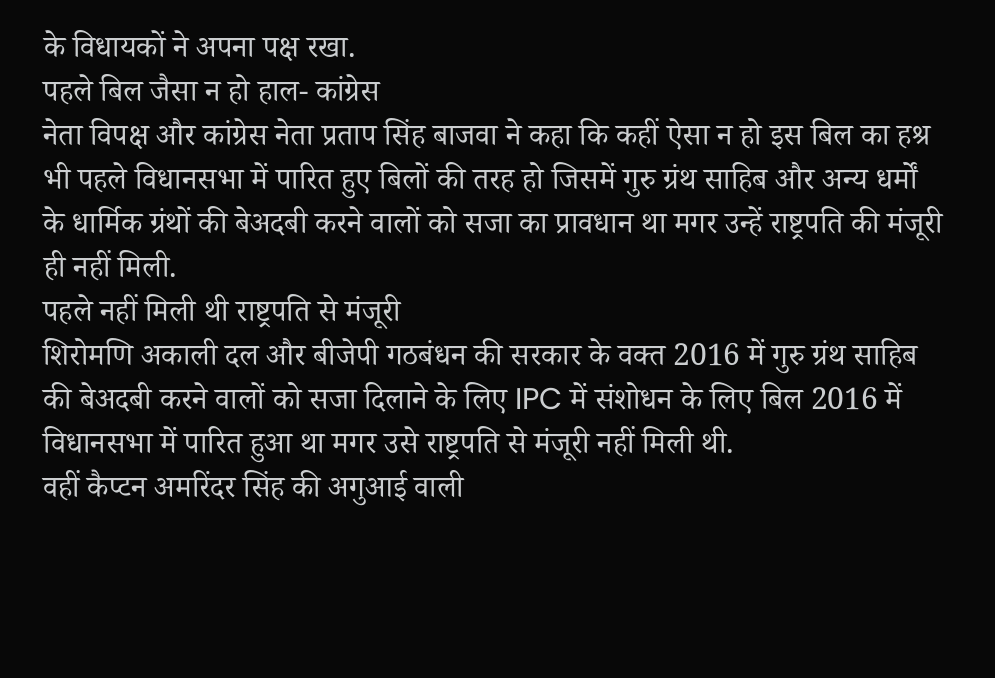के विधायकों ने अपना पक्ष रखा.
पहले बिल जैसा न हो हाल- कांग्रेस
नेता विपक्ष और कांग्रेस नेता प्रताप सिंह बाजवा ने कहा कि कहीं ऐसा न हो इस बिल का हश्र भी पहले विधानसभा में पारित हुए बिलों की तरह हो जिसमें गुरु ग्रंथ साहिब और अन्य धर्मों के धार्मिक ग्रंथों की बेअदबी करने वालों को सजा का प्रावधान था मगर उन्हें राष्ट्रपति की मंजूरी ही नहीं मिली.
पहले नहीं मिली थी राष्ट्रपति से मंजूरी
शिरोमणि अकाली दल और बीजेपी गठबंधन की सरकार के वक्त 2016 में गुरु ग्रंथ साहिब की बेअदबी करने वालों को सजा दिलाने के लिए IPC में संशोधन के लिए बिल 2016 में विधानसभा में पारित हुआ था मगर उसे राष्ट्रपति से मंजूरी नहीं मिली थी.
वहीं कैप्टन अमरिंदर सिंह की अगुआई वाली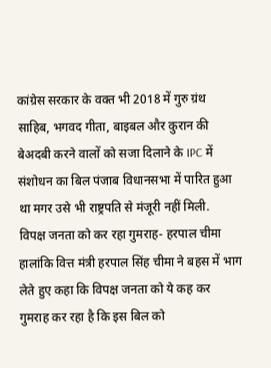कांग्रेस सरकार के वक्त भी 2018 में गुरु ग्रंथ साहिब, भगवद गीता, बाइबल और कुरान की बेअदबी करने वालों को सजा दिलाने के IPC में संशोधन का बिल पंजाब विधानसभा में पारित हुआ था मगर उसे भी राष्ट्रपति से मंजूरी नहीं मिली.
विपक्ष जनता को कर रहा गुमराह- हरपाल चीमा
हालांकि वित्त मंत्री हरपाल सिंह चीमा ने बहस में भाग लेते हुए कहा कि विपक्ष जनता को ये कह कर गुमराह कर रहा है कि इस बिल को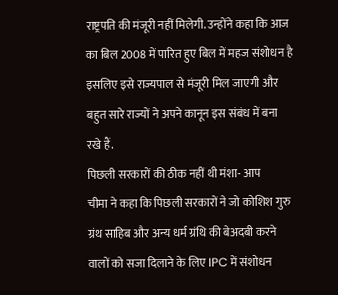राष्ट्रपति की मंजूरी नहीं मिलेगी. उन्होंने कहा कि आज का बिल 2008 में पारित हुए बिल में महज संशोधन है इसलिए इसे राज्यपाल से मंजूरी मिल जाएगी और बहुत सारे राज्यों ने अपने कानून इस संबंध में बना रखे हैं.
पिछली सरकारों की ठीक नहीं थी मंशा- आप
चीमा ने कहा कि पिछली सरकारों ने जो कोशिश गुरु ग्रंथ साहिब और अन्य धर्म ग्रंथि की बेअदबी करने वालों को सजा दिलाने के लिए IPC में संशोधन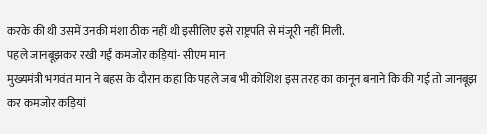करके की थी उसमें उनकी मंशा ठीक नहीं थी इसीलिए इसे राष्ट्रपति से मंजूरी नहीं मिली.
पहले जानबूझकर रखी गईं कमजोर कड़ियां- सीएम मान
मुख्यमंत्री भगवंत मान ने बहस के दौरान कहा कि पहले जब भी कोशिश इस तरह का कानून बनाने कि की गई तो जानबूझ कर कमजोर कड़ियां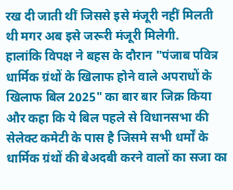रख दी जाती थीं जिससे इसे मंजूरी नहीं मिलती थी मगर अब इसे जरूरी मंजूरी मिलेगी.
हालांकि विपक्ष ने बहस के दौरान "पंजाब पवित्र धार्मिक ग्रंथों के खिलाफ होने वाले अपराधों के खिलाफ बिल 2025" का बार बार जिक्र किया और कहा कि ये बिल पहले से विधानसभा की सेलेक्ट कमेटी के पास है जिसमे सभी धर्मों के धार्मिक ग्रंथों की बेअदबी करने वालों का सजा का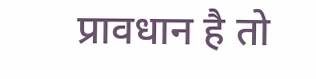प्रावधान है तो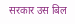सरकार उस बिल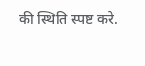की स्थिति स्पष्ट करे.